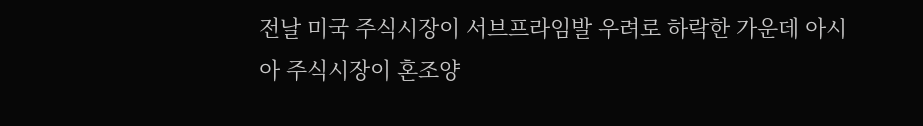전날 미국 주식시장이 서브프라임발 우려로 하락한 가운데 아시아 주식시장이 혼조양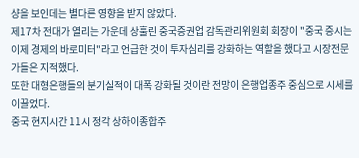샹을 보인데는 별다른 영향을 받지 않았다.
제17차 전대가 열리는 가운데 상훌린 중국증권업 감독관리위원회 회장이 "중국 증시는 이제 경제의 바로미터"라고 언급한 것이 투자심리를 강화하는 역할을 했다고 시장전문가들은 지적했다.
또한 대형은행들의 분기실적이 대폭 강화될 것이란 전망이 은행업종주 중심으로 시세를 이끌었다.
중국 현지시간 11시 정각 상하이종합주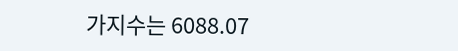가지수는 6088.07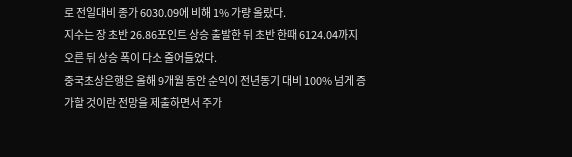로 전일대비 종가 6030.09에 비해 1% 가량 올랐다.
지수는 장 초반 26.86포인트 상승 출발한 뒤 초반 한때 6124.04까지 오른 뒤 상승 폭이 다소 줄어들었다.
중국초상은행은 올해 9개월 동안 순익이 전년동기 대비 100% 넘게 증가할 것이란 전망을 제출하면서 주가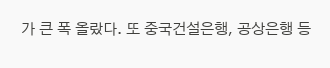가 큰 폭 올랐다. 또 중국건설은행, 공상은행 등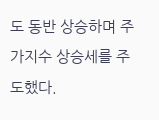도 동반 상승하며 주가지수 상승세를 주도했다.